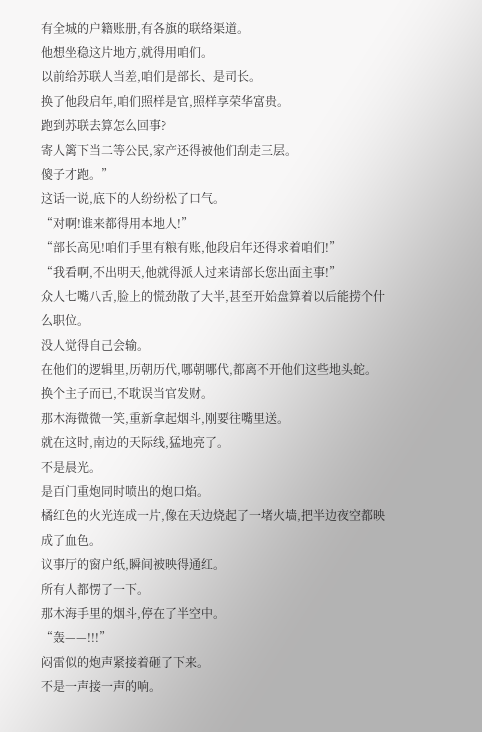有全城的户籍账册,有各旗的联络渠道。
他想坐稳这片地方,就得用咱们。
以前给苏联人当差,咱们是部长、是司长。
换了他段启年,咱们照样是官,照样享荣华富贵。
跑到苏联去算怎么回事?
寄人篱下当二等公民,家产还得被他们刮走三层。
傻子才跑。”
这话一说,底下的人纷纷松了口气。
“对啊!谁来都得用本地人!”
“部长高见!咱们手里有粮有账,他段启年还得求着咱们!”
“我看啊,不出明天,他就得派人过来请部长您出面主事!”
众人七嘴八舌,脸上的慌劲散了大半,甚至开始盘算着以后能捞个什么职位。
没人觉得自己会输。
在他们的逻辑里,历朝历代,哪朝哪代,都离不开他们这些地头蛇。
换个主子而已,不耽误当官发财。
那木海微微一笑,重新拿起烟斗,刚要往嘴里送。
就在这时,南边的天际线,猛地亮了。
不是晨光。
是百门重炮同时喷出的炮口焰。
橘红色的火光连成一片,像在天边烧起了一堵火墙,把半边夜空都映成了血色。
议事厅的窗户纸,瞬间被映得通红。
所有人都愣了一下。
那木海手里的烟斗,停在了半空中。
“轰——!!!”
闷雷似的炮声紧接着砸了下来。
不是一声接一声的响。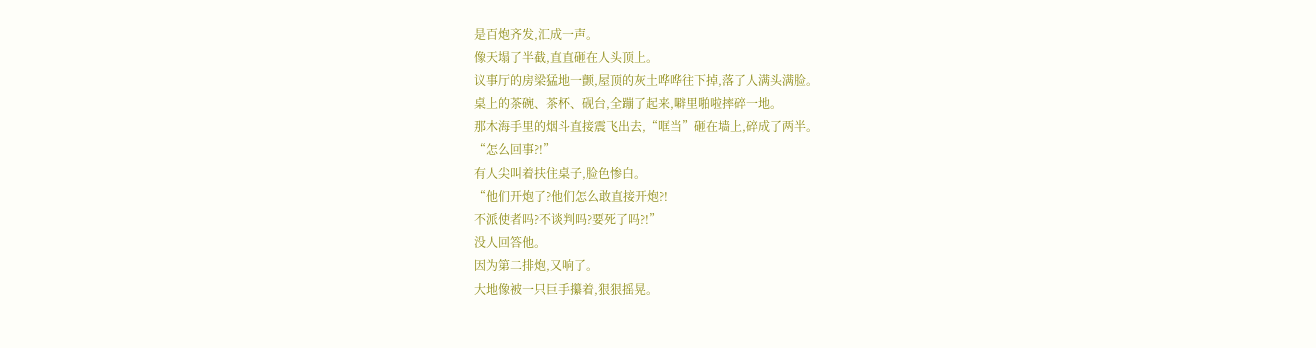是百炮齐发,汇成一声。
像天塌了半截,直直砸在人头顶上。
议事厅的房梁猛地一颤,屋顶的灰土哗哗往下掉,落了人满头满脸。
桌上的茶碗、茶杯、砚台,全蹦了起来,噼里啪啦摔碎一地。
那木海手里的烟斗直接震飞出去,“哐当”砸在墙上,碎成了两半。
“怎么回事?!”
有人尖叫着扶住桌子,脸色惨白。
“他们开炮了?他们怎么敢直接开炮?!
不派使者吗?不谈判吗?要死了吗?!”
没人回答他。
因为第二排炮,又响了。
大地像被一只巨手攥着,狠狠摇晃。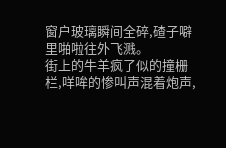窗户玻璃瞬间全碎,碴子噼里啪啦往外飞溅。
街上的牛羊疯了似的撞栅栏,咩哞的惨叫声混着炮声,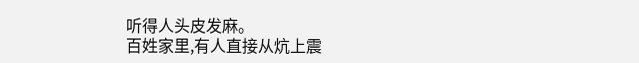听得人头皮发麻。
百姓家里,有人直接从炕上震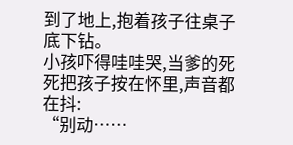到了地上,抱着孩子往桌子底下钻。
小孩吓得哇哇哭,当爹的死死把孩子按在怀里,声音都在抖:
“别动……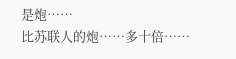是炮……
比苏联人的炮……多十倍……